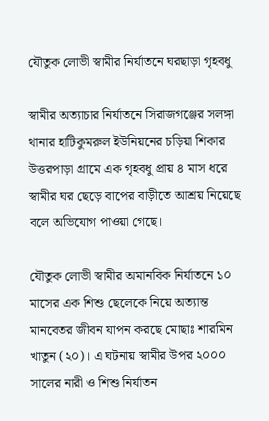যৌতুক লোভী স্বামীর নির্যাতনে ঘরছাড়া গৃহবধু

স্বামীর অত্যাচার নির্যাতনে সিরাজগঞ্জের সলঙ্গা থানার হাটিকুমরুল ইউনিয়নের চড়িয়া শিকার উত্তরপাড়া গ্রামে এক গৃহবধু প্রায় ৪ মাস ধরে স্বামীর ঘর ছেড়ে বাপের বাড়ীতে আশ্রয় নিয়েছে বলে অভিযোগ পাওয়া গেছে।

যৌতুক লোভী স্বামীর অমানবিক নির্যাতনে ১০ মাসের এক শিশু ছেলেকে নিয়ে অত্যান্ত মানবেতর জীবন যাপন করছে মোছাঃ শারমিন খাতুন (২০)। এ ঘটনায় স্বামীর উপর ২০০০ সালের নারী ও শিশু নির্যাতন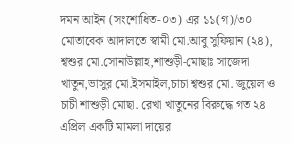দমন আইন (সংশোধিত-০৩) এর ১১(গ)/৩০ মোতাবেক আদালতে স্বামী মো.আবু সুফিয়ান (২৪), শ্বশুর মো.সোনাউল্লাহ,শাশুড়ী-মোছাঃ সাজেদা খাতুন,ভাসুর মো.ইসমাইল,চাচা শ্বশুর মো. জুয়েল ও চাচী শাশুড়ী মোছা. রেখা খাতুনের বিরুদ্ধে গত ২৪ এপ্রিল একটি মামলা দায়ের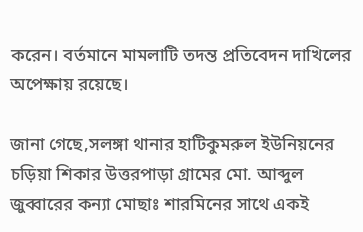করেন। বর্তমানে মামলাটি তদন্ত প্রতিবেদন দাখিলের অপেক্ষায় রয়েছে।

জানা গেছে,সলঙ্গা থানার হাটিকুমরুল ইউনিয়নের চড়িয়া শিকার উত্তরপাড়া গ্রামের মো. আব্দুল জুব্বারের কন্যা মোছাঃ শারমিনের সাথে একই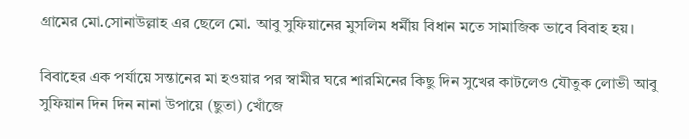গ্রামের মো.সোনাউল্লাহ এর ছেলে মো. আবু সুফিয়ানের মুসলিম ধর্মীয় বিধান মতে সামাজিক ভাবে বিবাহ হয়।

বিবাহের এক পর্যায়ে সন্তানের মা হওয়ার পর স্বামীর ঘরে শারমিনের কিছু দিন সুখের কাটলেও যৌতুক লোভী আবু সুফিয়ান দিন দিন নানা উপায়ে (ছুতা) খোঁজে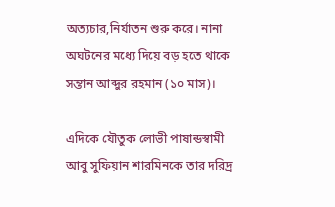অত্যচার,নির্যাতন শুরু করে। নানা অঘটনের মধ্যে দিয়ে বড় হতে থাকে সন্তান আব্দুর রহমান (১০ মাস)।

এদিকে যৌতুক লোভী পাষান্ডস্বামী আবু সুফিয়ান শারমিনকে তার দরিদ্র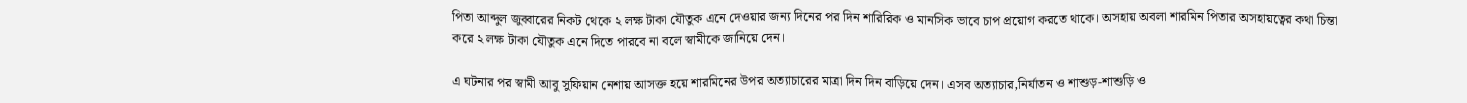পিতা আব্দুল জুব্বারের নিকট থেকে ২ লক্ষ টাকা যৌতুক এনে দেওয়ার জন্য দিনের পর দিন শারিরিক ও মানসিক ভাবে চাপ প্রয়োগ করতে থাকে। অসহায় অবলা শারমিন পিতার অসহায়ত্বের কথা চিন্তা করে ২ লক্ষ টাকা যৌতুক এনে দিতে পারবে না বলে স্বামীকে জানিয়ে দেন।

এ ঘটনার পর স্বামী আবু সুফিয়ান নেশায় আসক্ত হয়ে শারমিনের উপর অত্যাচারের মাত্রা দিন দিন বাড়িয়ে দেন। এসব অত্যাচার,নির্যাতন ও শাশুড়-শাশুড়ি ও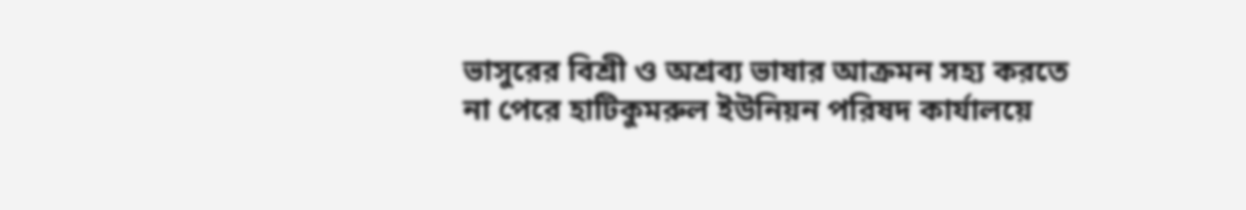ভাসুরের বিশ্রী ও অশ্রব্য ভাষার আক্রমন সহ্য করতে না পেরে হাটিকুমরুল ইউনিয়ন পরিষদ কার্যালয়ে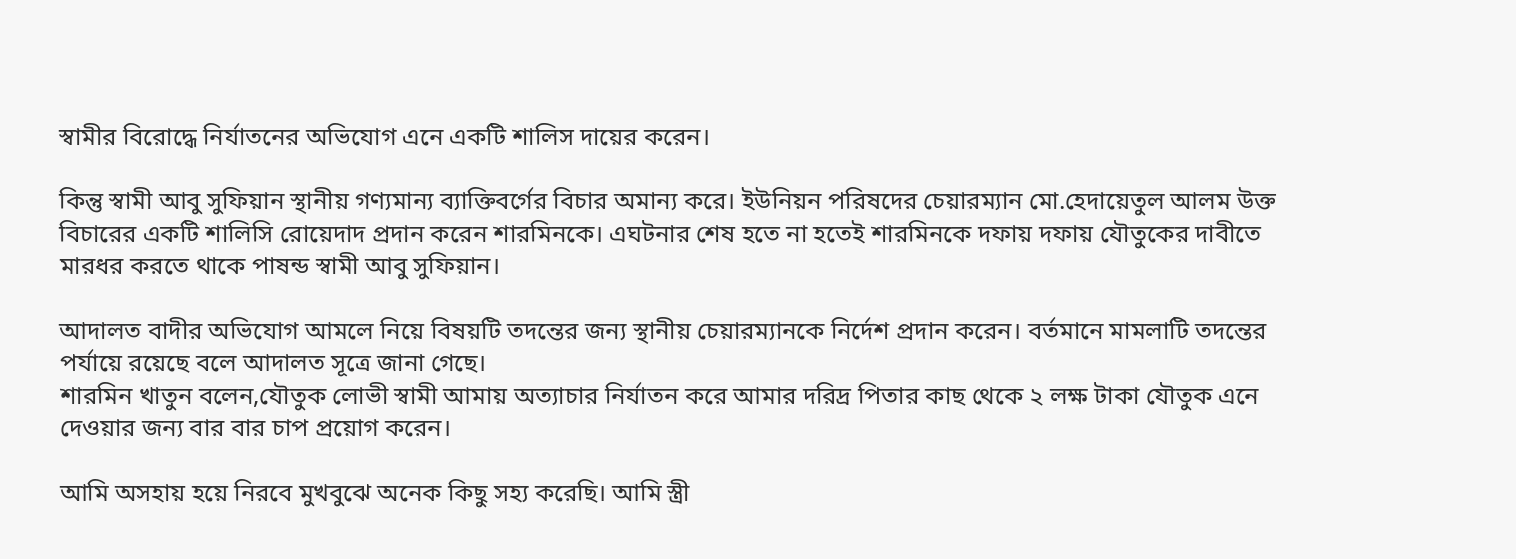স্বামীর বিরোদ্ধে নির্যাতনের অভিযোগ এনে একটি শালিস দায়ের করেন।

কিন্তু স্বামী আবু সুফিয়ান স্থানীয় গণ্যমান্য ব্যাক্তিবর্গের বিচার অমান্য করে। ইউনিয়ন পরিষদের চেয়ারম্যান মো.হেদায়েতুল আলম উক্ত বিচারের একটি শালিসি রোয়েদাদ প্রদান করেন শারমিনকে। এঘটনার শেষ হতে না হতেই শারমিনকে দফায় দফায় যৌতুকের দাবীতে মারধর করতে থাকে পাষন্ড স্বামী আবু সুফিয়ান।

আদালত বাদীর অভিযোগ আমলে নিয়ে বিষয়টি তদন্তের জন্য স্থানীয় চেয়ারম্যানকে নির্দেশ প্রদান করেন। বর্তমানে মামলাটি তদন্তের পর্যায়ে রয়েছে বলে আদালত সূত্রে জানা গেছে।
শারমিন খাতুন বলেন,যৌতুক লোভী স্বামী আমায় অত্যাচার নির্যাতন করে আমার দরিদ্র পিতার কাছ থেকে ২ লক্ষ টাকা যৌতুক এনে দেওয়ার জন্য বার বার চাপ প্রয়োগ করেন।

আমি অসহায় হয়ে নিরবে মুখবুঝে অনেক কিছু সহ্য করেছি। আমি স্ত্রী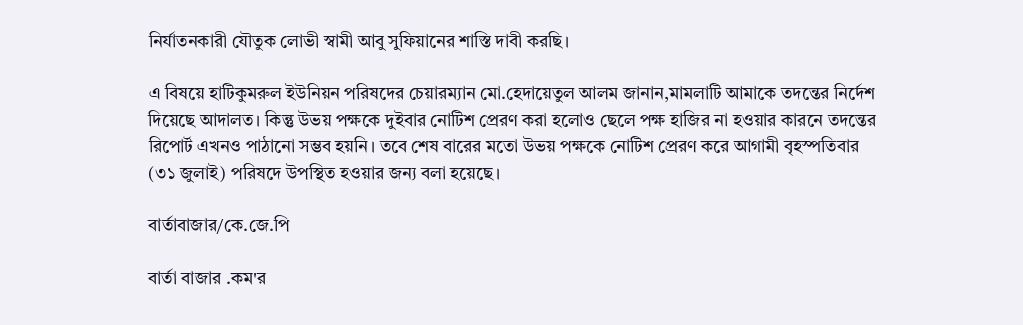নির্যাতনকারী যৌতুক লোভী স্বামী আবু সুফিয়ানের শাস্তি দাবী করছি।

এ বিষয়ে হাটিকুমরুল ইউনিয়ন পরিষদের চেয়ারম্যান মো.হেদায়েতুল আলম জানান,মামলাটি আমাকে তদন্তের নির্দেশ দিয়েছে আদালত। কিন্তু উভয় পক্ষকে দুইবার নোটিশ প্রেরণ করা হলোও ছেলে পক্ষ হাজির না হওয়ার কারনে তদন্তের রিপোর্ট এখনও পাঠানো সম্ভব হয়নি। তবে শেষ বারের মতো উভয় পক্ষকে নোটিশ প্রেরণ করে আগামী বৃহস্পতিবার (৩১ জুলাই) পরিষদে উপস্থিত হওয়ার জন্য বলা হয়েছে।

বার্তাবাজার/কে.জে.পি

বার্তা বাজার .কম'র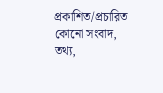প্রকাশিত/প্রচারিত কোনো সংবাদ, তথ্য,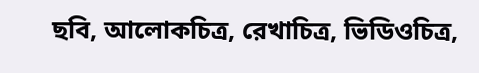ছবি, আলোকচিত্র, রেখাচিত্র, ভিডিওচিত্র,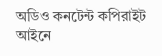অডিও কনটেন্ট কপিরাইট আইনে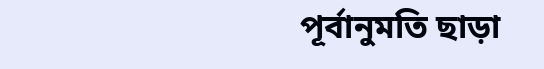পূর্বানুমতি ছাড়া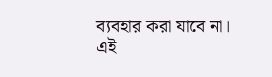ব্যবহার করা যাবে না।
এই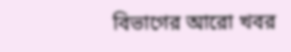বিভাগের আরো খবর